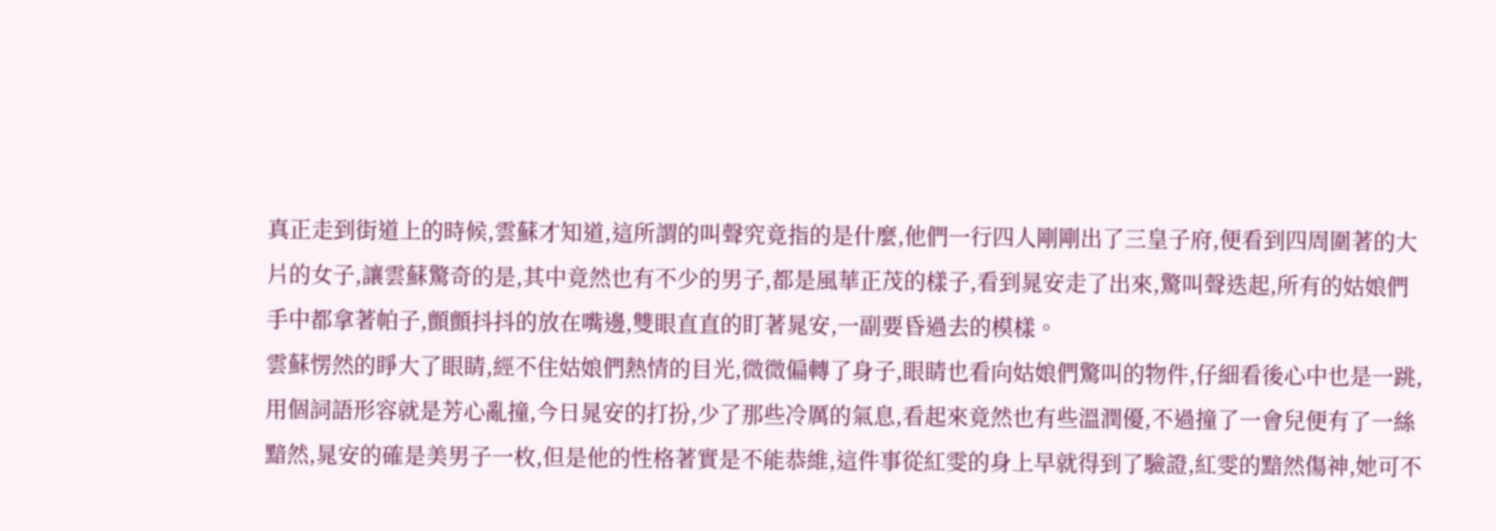真正走到街道上的時候,雲蘇才知道,這所謂的叫聲究竟指的是什麼,他們一行四人剛剛出了三皇子府,便看到四周圍著的大片的女子,讓雲蘇驚奇的是,其中竟然也有不少的男子,都是風華正茂的樣子,看到晁安走了出來,驚叫聲迭起,所有的姑娘們手中都拿著帕子,顫顫抖抖的放在嘴邊,雙眼直直的盯著晁安,一副要昏過去的模樣。
雲蘇愣然的睜大了眼睛,經不住姑娘們熱情的目光,微微偏轉了身子,眼睛也看向姑娘們驚叫的物件,仔細看後心中也是一跳,用個詞語形容就是芳心亂撞,今日晁安的打扮,少了那些冷厲的氣息,看起來竟然也有些溫潤優,不過撞了一會兒便有了一絲黯然,晁安的確是美男子一枚,但是他的性格著實是不能恭維,這件事從紅雯的身上早就得到了驗證,紅雯的黯然傷神,她可不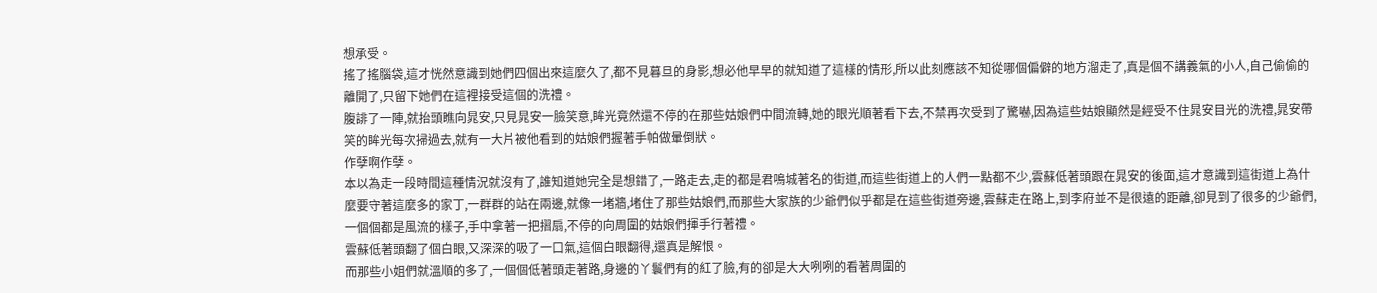想承受。
搖了搖腦袋,這才恍然意識到她們四個出來這麼久了,都不見暮旦的身影,想必他早早的就知道了這樣的情形,所以此刻應該不知從哪個偏僻的地方溜走了,真是個不講義氣的小人,自己偷偷的離開了,只留下她們在這裡接受這個的洗禮。
腹誹了一陣,就抬頭瞧向晁安,只見晁安一臉笑意,眸光竟然還不停的在那些姑娘們中間流轉,她的眼光順著看下去,不禁再次受到了驚嚇,因為這些姑娘顯然是經受不住晁安目光的洗禮,晁安帶笑的眸光每次掃過去,就有一大片被他看到的姑娘們握著手帕做暈倒狀。
作孽啊作孽。
本以為走一段時間這種情況就沒有了,誰知道她完全是想錯了,一路走去,走的都是君鳴城著名的街道,而這些街道上的人們一點都不少,雲蘇低著頭跟在晁安的後面,這才意識到這街道上為什麼要守著這麼多的家丁,一群群的站在兩邊,就像一堵牆,堵住了那些姑娘們,而那些大家族的少爺們似乎都是在這些街道旁邊,雲蘇走在路上,到李府並不是很遠的距離,卻見到了很多的少爺們,一個個都是風流的樣子,手中拿著一把摺扇,不停的向周圍的姑娘們揮手行著禮。
雲蘇低著頭翻了個白眼,又深深的吸了一口氣,這個白眼翻得,還真是解恨。
而那些小姐們就溫順的多了,一個個低著頭走著路,身邊的丫鬟們有的紅了臉,有的卻是大大咧咧的看著周圍的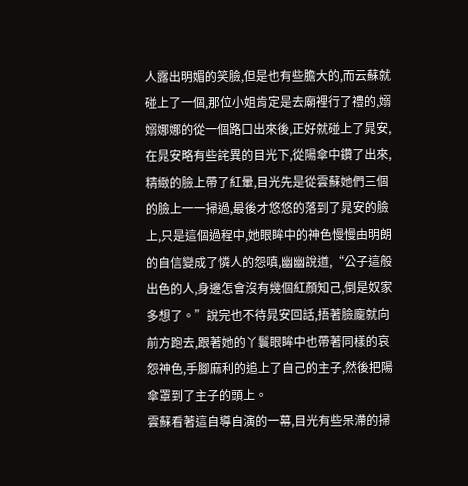人露出明媚的笑臉,但是也有些膽大的,而云蘇就碰上了一個,那位小姐肯定是去廟裡行了禮的,嫋嫋娜娜的從一個路口出來後,正好就碰上了晁安,在晁安略有些詫異的目光下,從陽傘中鑽了出來,精緻的臉上帶了紅暈,目光先是從雲蘇她們三個的臉上一一掃過,最後才悠悠的落到了晁安的臉上,只是這個過程中,她眼眸中的神色慢慢由明朗的自信變成了憐人的怨嗔,幽幽說道,“公子這般出色的人,身邊怎會沒有幾個紅顏知己,倒是奴家多想了。”說完也不待晁安回話,捂著臉龐就向前方跑去,跟著她的丫鬟眼眸中也帶著同樣的哀怨神色,手腳麻利的追上了自己的主子,然後把陽傘罩到了主子的頭上。
雲蘇看著這自導自演的一幕,目光有些呆滯的掃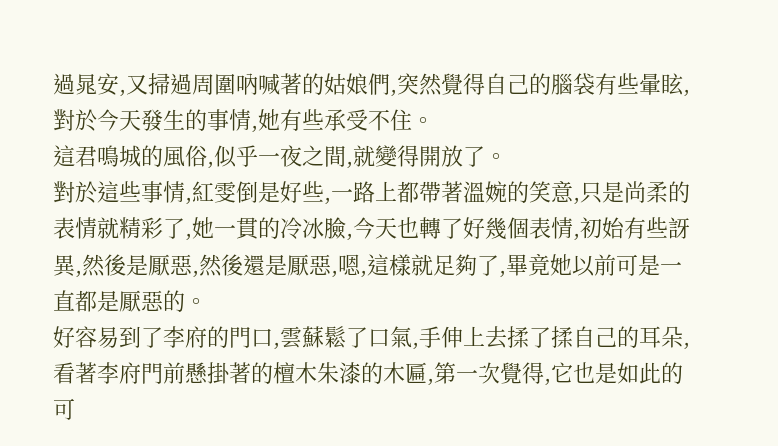過晁安,又掃過周圍吶喊著的姑娘們,突然覺得自己的腦袋有些暈眩,對於今天發生的事情,她有些承受不住。
這君鳴城的風俗,似乎一夜之間,就變得開放了。
對於這些事情,紅雯倒是好些,一路上都帶著溫婉的笑意,只是尚柔的表情就精彩了,她一貫的冷冰臉,今天也轉了好幾個表情,初始有些訝異,然後是厭惡,然後還是厭惡,嗯,這樣就足夠了,畢竟她以前可是一直都是厭惡的。
好容易到了李府的門口,雲蘇鬆了口氣,手伸上去揉了揉自己的耳朵,看著李府門前懸掛著的檀木朱漆的木匾,第一次覺得,它也是如此的可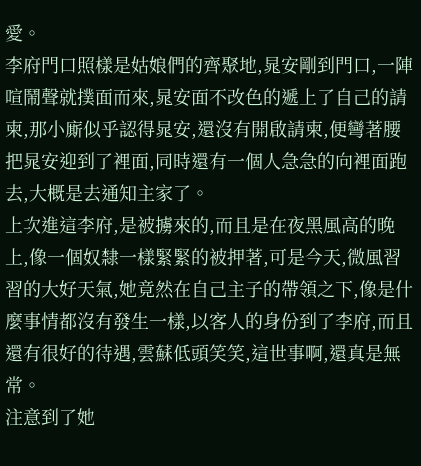愛。
李府門口照樣是姑娘們的齊聚地,晁安剛到門口,一陣喧鬧聲就撲面而來,晁安面不改色的遞上了自己的請柬,那小廝似乎認得晁安,還沒有開啟請柬,便彎著腰把晁安迎到了裡面,同時還有一個人急急的向裡面跑去,大概是去通知主家了。
上次進這李府,是被擄來的,而且是在夜黑風高的晚上,像一個奴隸一樣緊緊的被押著,可是今天,微風習習的大好天氣,她竟然在自己主子的帶領之下,像是什麼事情都沒有發生一樣,以客人的身份到了李府,而且還有很好的待遇,雲蘇低頭笑笑,這世事啊,還真是無常。
注意到了她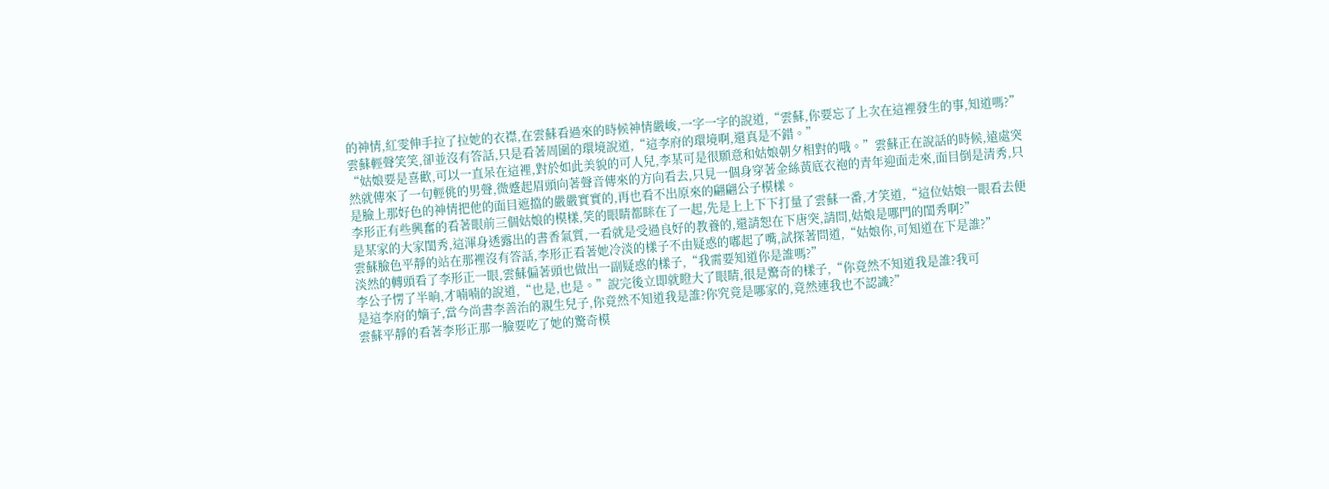的神情,紅雯伸手拉了拉她的衣襟,在雲蘇看過來的時候神情嚴峻,一字一字的說道,“雲蘇,你要忘了上次在這裡發生的事,知道嗎?”
雲蘇輕聲笑笑,卻並沒有答話,只是看著周圍的環境說道,“這李府的環境啊,還真是不錯。”
“姑娘要是喜歡,可以一直呆在這裡,對於如此美貌的可人兒,李某可是很願意和姑娘朝夕相對的哦。”雲蘇正在說話的時候,遠處突然就傳來了一句輕佻的男聲,微蹙起眉頭向著聲音傳來的方向看去,只見一個身穿著金絲黃底衣袍的青年迎面走來,面目倒是清秀,只是臉上那好色的神情把他的面目遮擋的嚴嚴實實的,再也看不出原來的翩翩公子模樣。
李形正有些興奮的看著眼前三個姑娘的模樣,笑的眼睛都眯在了一起,先是上上下下打量了雲蘇一番,才笑道,“這位姑娘一眼看去便是某家的大家閨秀,這渾身透露出的書香氣質,一看就是受過良好的教養的,還請恕在下唐突,請問,姑娘是哪門的閨秀啊?”
雲蘇臉色平靜的站在那裡沒有答話,李形正看著她冷淡的樣子不由疑惑的嘟起了嘴,試探著問道,“姑娘你,可知道在下是誰?”
淡然的轉頭看了李形正一眼,雲蘇偏著頭也做出一副疑惑的樣子,“我需要知道你是誰嗎?”
李公子愣了半晌,才喃喃的說道,“也是,也是。”說完後立即就瞪大了眼睛,很是驚奇的樣子,“你竟然不知道我是誰?我可
是這李府的嫡子,當今尚書李善治的親生兒子,你竟然不知道我是誰?你究竟是哪家的,竟然連我也不認識?”
雲蘇平靜的看著李形正那一臉要吃了她的驚奇模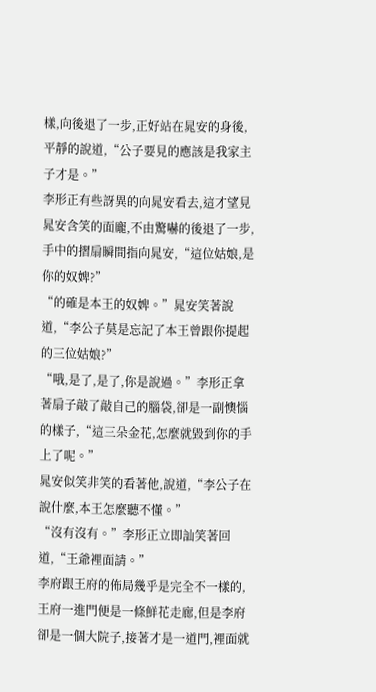樣,向後退了一步,正好站在晁安的身後,平靜的說道,“公子要見的應該是我家主子才是。”
李形正有些訝異的向晁安看去,這才望見晁安含笑的面龐,不由驚嚇的後退了一步,手中的摺扇瞬間指向晁安,“這位姑娘,是你的奴婢?”
“的確是本王的奴婢。”晁安笑著說道,“李公子莫是忘記了本王曾跟你提起的三位姑娘?”
“哦,是了,是了,你是說過。”李形正拿著扇子敲了敲自己的腦袋,卻是一副懊惱的樣子,“這三朵金花,怎麼就毀到你的手上了呢。”
晁安似笑非笑的看著他,說道,“李公子在說什麼,本王怎麼聽不懂。”
“沒有沒有。”李形正立即訕笑著回道,“王爺裡面請。”
李府跟王府的佈局幾乎是完全不一樣的,王府一進門便是一條鮮花走廊,但是李府卻是一個大院子,接著才是一道門,裡面就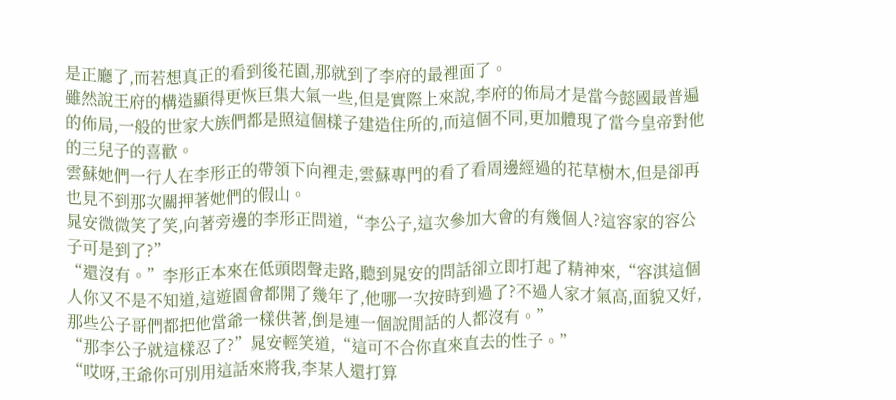是正廳了,而若想真正的看到後花園,那就到了李府的最裡面了。
雖然說王府的構造顯得更恢巨集大氣一些,但是實際上來說,李府的佈局才是當今懿國最普遍的佈局,一般的世家大族們都是照這個樣子建造住所的,而這個不同,更加體現了當今皇帝對他的三兒子的喜歡。
雲蘇她們一行人在李形正的帶領下向裡走,雲蘇專門的看了看周邊經過的花草樹木,但是卻再也見不到那次關押著她們的假山。
晁安微微笑了笑,向著旁邊的李形正問道,“李公子,這次參加大會的有幾個人?這容家的容公子可是到了?”
“還沒有。”李形正本來在低頭悶聲走路,聽到晁安的問話卻立即打起了精神來,“容淇這個人你又不是不知道,這遊園會都開了幾年了,他哪一次按時到過了?不過人家才氣高,面貌又好,那些公子哥們都把他當爺一樣供著,倒是連一個說閒話的人都沒有。”
“那李公子就這樣忍了?”晁安輕笑道,“這可不合你直來直去的性子。”
“哎呀,王爺你可別用這話來將我,李某人還打算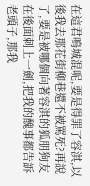在這君鳴城混呢,要是得罪了容淇,以後我去那花街柳巷還不被罵死?再說了,要是被哪個向著容淇的狐朋狗友在後面刺上一劍,把我的醜事都告訴老頭子,那我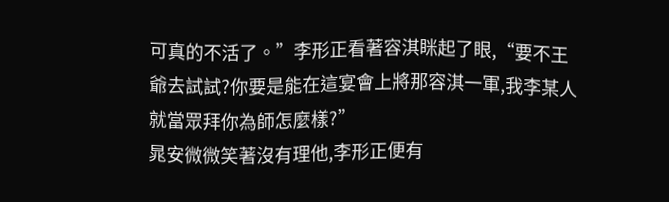可真的不活了。”李形正看著容淇眯起了眼,“要不王爺去試試?你要是能在這宴會上將那容淇一軍,我李某人就當眾拜你為師怎麼樣?”
晁安微微笑著沒有理他,李形正便有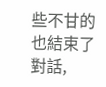些不甘的也結束了對話,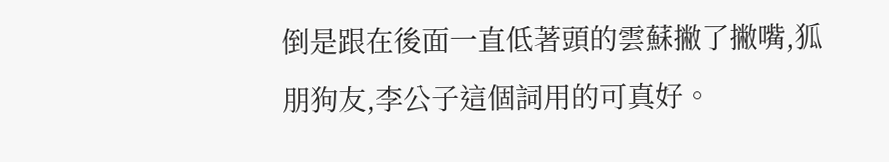倒是跟在後面一直低著頭的雲蘇撇了撇嘴,狐朋狗友,李公子這個詞用的可真好。